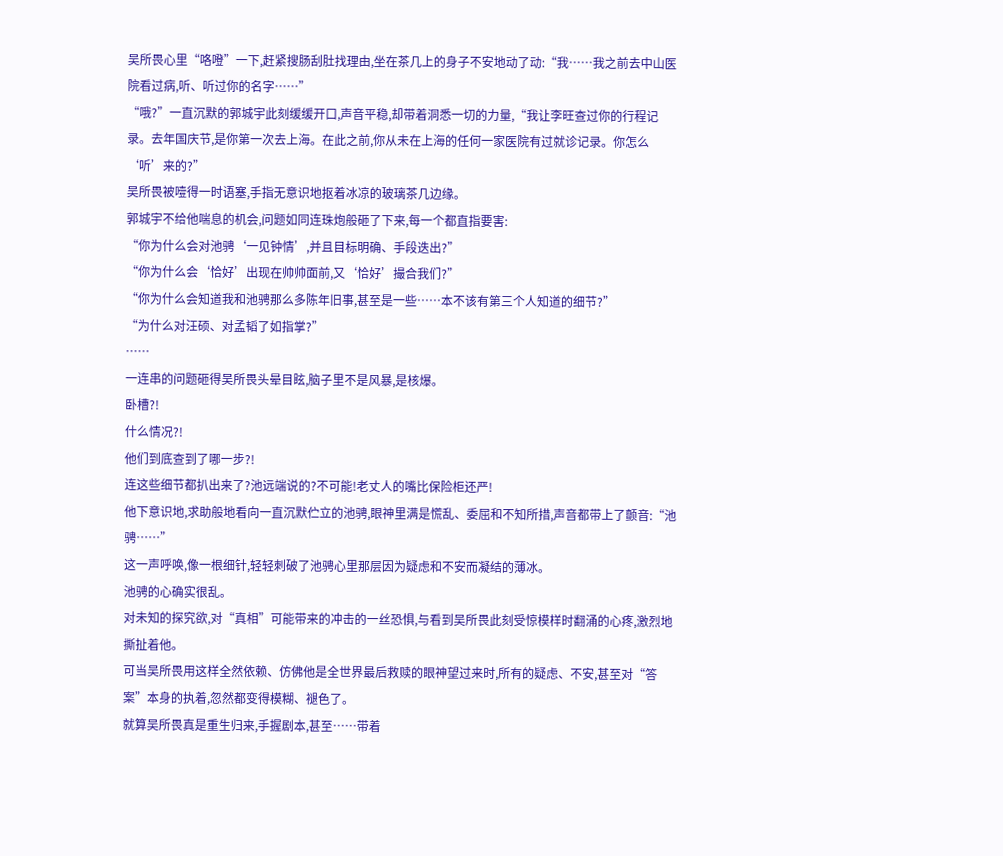吴所畏心里“咯噔”一下,赶紧搜肠刮肚找理由,坐在茶几上的身子不安地动了动:“我……我之前去中山医院看过病,听、听过你的名字……”
“哦?”一直沉默的郭城宇此刻缓缓开口,声音平稳,却带着洞悉一切的力量,“我让李旺查过你的行程记录。去年国庆节,是你第一次去上海。在此之前,你从未在上海的任何一家医院有过就诊记录。你怎么‘听’来的?”
吴所畏被噎得一时语塞,手指无意识地抠着冰凉的玻璃茶几边缘。
郭城宇不给他喘息的机会,问题如同连珠炮般砸了下来,每一个都直指要害:
“你为什么会对池骋‘一见钟情’,并且目标明确、手段迭出?”
“你为什么会‘恰好’出现在帅帅面前,又‘恰好’撮合我们?”
“你为什么会知道我和池骋那么多陈年旧事,甚至是一些……本不该有第三个人知道的细节?”
“为什么对汪硕、对孟韬了如指掌?”
……
一连串的问题砸得吴所畏头晕目眩,脑子里不是风暴,是核爆。
卧槽?!
什么情况?!
他们到底查到了哪一步?!
连这些细节都扒出来了?池远端说的?不可能!老丈人的嘴比保险柜还严!
他下意识地,求助般地看向一直沉默伫立的池骋,眼神里满是慌乱、委屈和不知所措,声音都带上了颤音:“池骋……”
这一声呼唤,像一根细针,轻轻刺破了池骋心里那层因为疑虑和不安而凝结的薄冰。
池骋的心确实很乱。
对未知的探究欲,对“真相”可能带来的冲击的一丝恐惧,与看到吴所畏此刻受惊模样时翻涌的心疼,激烈地撕扯着他。
可当吴所畏用这样全然依赖、仿佛他是全世界最后救赎的眼神望过来时,所有的疑虑、不安,甚至对“答案”本身的执着,忽然都变得模糊、褪色了。
就算吴所畏真是重生归来,手握剧本,甚至……带着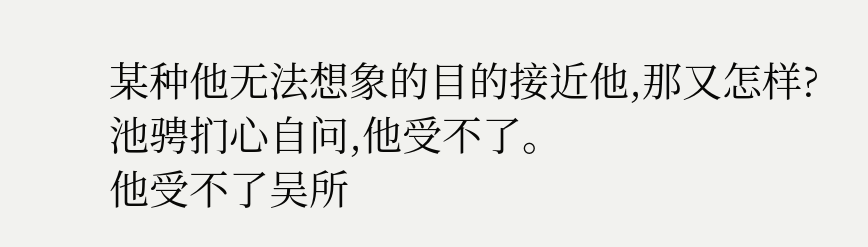某种他无法想象的目的接近他,那又怎样?
池骋扪心自问,他受不了。
他受不了吴所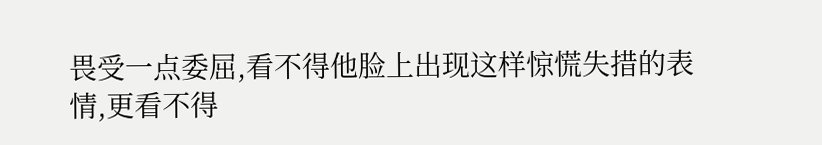畏受一点委屈,看不得他脸上出现这样惊慌失措的表情,更看不得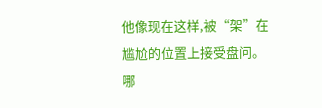他像现在这样,被“架”在尴尬的位置上接受盘问。
哪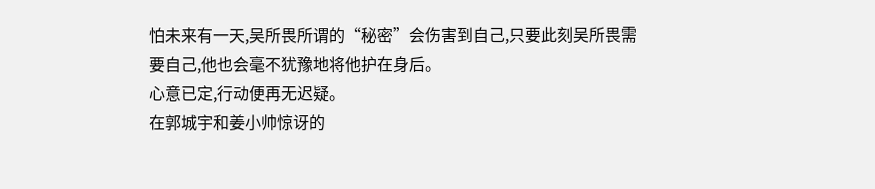怕未来有一天,吴所畏所谓的“秘密”会伤害到自己,只要此刻吴所畏需要自己,他也会毫不犹豫地将他护在身后。
心意已定,行动便再无迟疑。
在郭城宇和姜小帅惊讶的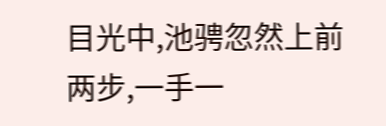目光中,池骋忽然上前两步,一手一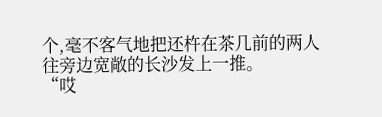个,毫不客气地把还杵在茶几前的两人往旁边宽敞的长沙发上一推。
“哎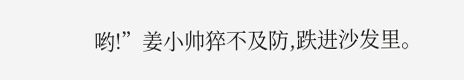哟!”姜小帅猝不及防,跌进沙发里。